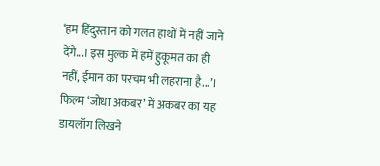‘हम हिंदुस्तान को गलत हाथों में नहीं जाने देंगे...। इस मुल्क में हमें हुकूमत का ही नहीं, ईमान का परचम भी लहराना है...’।
फिल्म ‘जोधा अकबर’ में अकबर का यह डायलॉग लिखने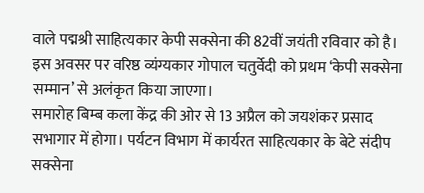वाले पद्मश्री साहित्यकार केपी सक्सेना की 82वीं जयंती रविवार को है। इस अवसर पर वरिष्ठ व्यंग्यकार गोपाल चतुर्वेदी को प्रथम ‘केपी सक्सेना सम्मान’ से अलंकृत किया जाएगा।
समारोह बिम्ब कला केंद्र की ओर से 13 अप्रैल को जयशंकर प्रसाद सभागार में होगा। पर्यटन विभाग में कार्यरत साहित्यकार के बेटे संदीप सक्सेना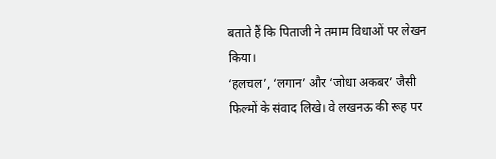बताते हैं कि पिताजी ने तमाम विधाओं पर लेखन किया।
‘हलचल’, ‘लगान’ और ‘जोधा अकबर’ जैसी फिल्मों के संवाद लिखे। वे लखनऊ की रूह पर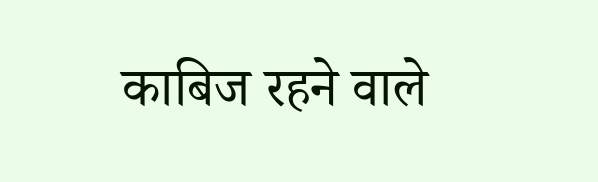काबिज रहने वाले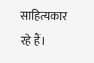साहित्यकार रहे हैं।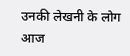उनकी लेखनी के लोग आज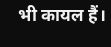भी कायल हैं।